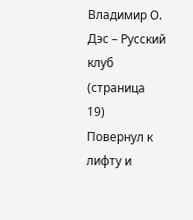Владимир О. Дэс – Русский клуб (страница 19)
Повернул к лифту и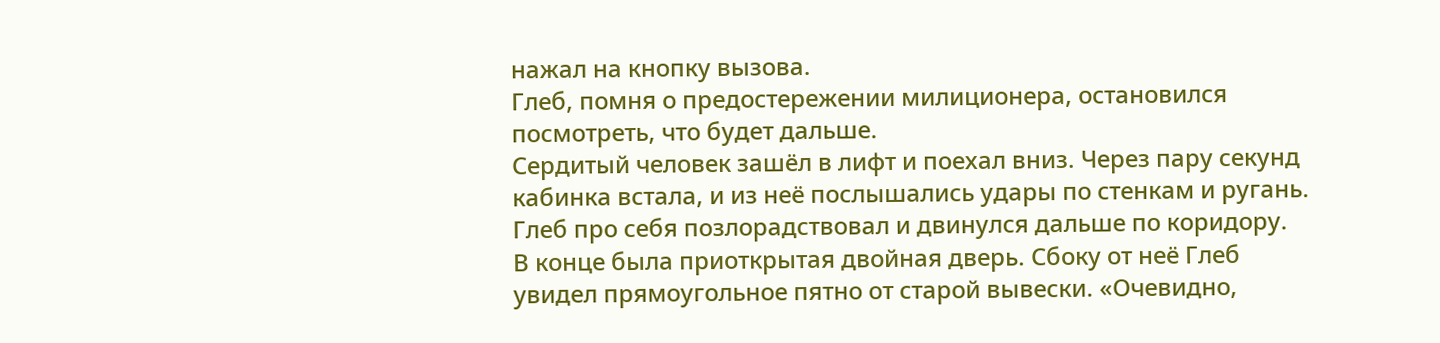нажал на кнопку вызова.
Глеб, помня о предостережении милиционера, остановился посмотреть, что будет дальше.
Сердитый человек зашёл в лифт и поехал вниз. Через пару секунд кабинка встала, и из неё послышались удары по стенкам и ругань.
Глеб про себя позлорадствовал и двинулся дальше по коридору.
В конце была приоткрытая двойная дверь. Сбоку от неё Глеб увидел прямоугольное пятно от старой вывески. «Очевидно,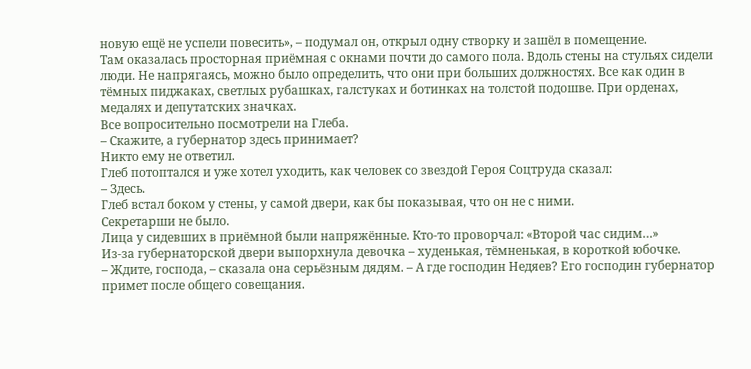новую ещё не успели повесить», – подумал он, открыл одну створку и зашёл в помещение.
Там оказалась просторная приёмная с окнами почти до самого пола. Вдоль стены на стульях сидели люди. Не напрягаясь, можно было определить, что они при больших должностях. Все как один в тёмных пиджаках, светлых рубашках, галстуках и ботинках на толстой подошве. При орденах, медалях и депутатских значках.
Все вопросительно посмотрели на Глеба.
– Скажите, а губернатор здесь принимает?
Никто ему не ответил.
Глеб потоптался и уже хотел уходить, как человек со звездой Героя Соцтруда сказал:
– Здесь.
Глеб встал боком у стены, у самой двери, как бы показывая, что он не с ними.
Секретарши не было.
Лица у сидевших в приёмной были напряжённые. Кто-то проворчал: «Второй час сидим…»
Из-за губернаторской двери выпорхнула девочка – худенькая, тёмненькая, в короткой юбочке.
– Ждите, господа, – сказала она серьёзным дядям. – А где господин Недяев? Его господин губернатор примет после общего совещания.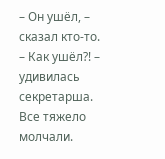– Он ушёл, – сказал кто-то.
– Как ушёл?! – удивилась секретарша.
Все тяжело молчали.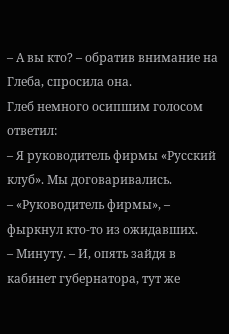– А вы кто? – обратив внимание на Глеба, спросила она.
Глеб немного осипшим голосом ответил:
– Я руководитель фирмы «Русский клуб». Мы договаривались.
– «Руководитель фирмы», – фыркнул кто-то из ожидавших.
– Минуту. – И, опять зайдя в кабинет губернатора, тут же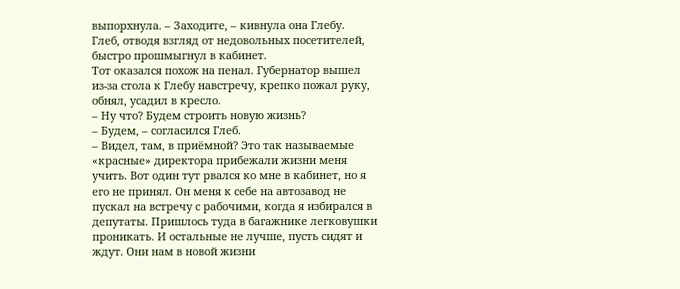выпорхнула. – Заходите, – кивнула она Глебу.
Глеб, отводя взгляд от недовольных посетителей, быстро прошмыгнул в кабинет.
Тот оказался похож на пенал. Губернатор вышел из-за стола к Глебу навстречу, крепко пожал руку, обнял, усадил в кресло.
– Ну что? Будем строить новую жизнь?
– Будем, – согласился Глеб.
– Видел, там, в приёмной? Это так называемые «красные» директора прибежали жизни меня учить. Вот один тут рвался ко мне в кабинет, но я его не принял. Он меня к себе на автозавод не пускал на встречу с рабочими, когда я избирался в депутаты. Пришлось туда в багажнике легковушки проникать. И остальные не лучше, пусть сидят и ждут. Они нам в новой жизни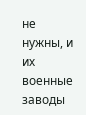не нужны, и их военные заводы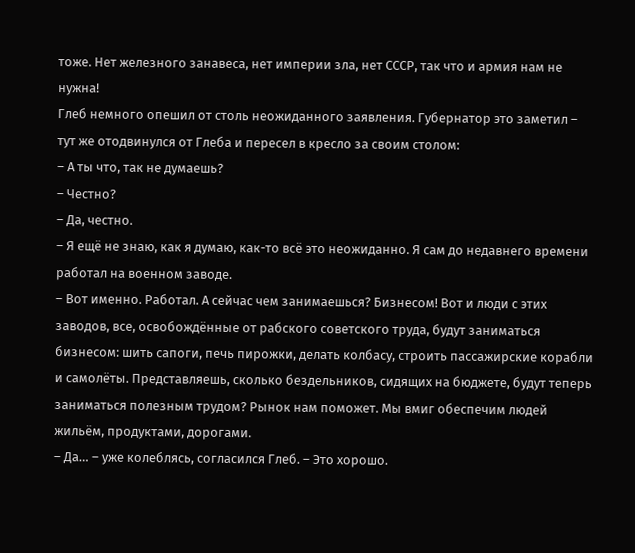тоже. Нет железного занавеса, нет империи зла, нет СССР, так что и армия нам не нужна!
Глеб немного опешил от столь неожиданного заявления. Губернатор это заметил – тут же отодвинулся от Глеба и пересел в кресло за своим столом:
– А ты что, так не думаешь?
– Честно?
– Да, честно.
– Я ещё не знаю, как я думаю, как-то всё это неожиданно. Я сам до недавнего времени работал на военном заводе.
– Вот именно. Работал. А сейчас чем занимаешься? Бизнесом! Вот и люди с этих заводов, все, освобождённые от рабского советского труда, будут заниматься бизнесом: шить сапоги, печь пирожки, делать колбасу, строить пассажирские корабли и самолёты. Представляешь, сколько бездельников, сидящих на бюджете, будут теперь заниматься полезным трудом? Рынок нам поможет. Мы вмиг обеспечим людей жильём, продуктами, дорогами.
– Да… – уже колеблясь, согласился Глеб. – Это хорошо.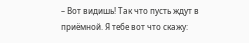– Вот видишь! Так что пусть ждут в приёмной. Я тебе вот что скажу: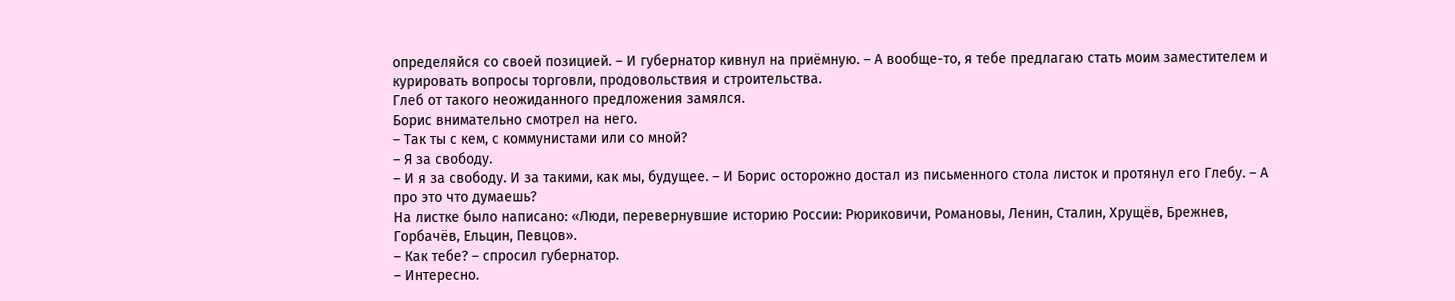определяйся со своей позицией. – И губернатор кивнул на приёмную. – А вообще-то, я тебе предлагаю стать моим заместителем и курировать вопросы торговли, продовольствия и строительства.
Глеб от такого неожиданного предложения замялся.
Борис внимательно смотрел на него.
– Так ты с кем, с коммунистами или со мной?
– Я за свободу.
– И я за свободу. И за такими, как мы, будущее. – И Борис осторожно достал из письменного стола листок и протянул его Глебу. – А про это что думаешь?
На листке было написано: «Люди, перевернувшие историю России: Рюриковичи, Романовы, Ленин, Сталин, Хрущёв, Брежнев, Горбачёв, Ельцин, Певцов».
– Как тебе? – спросил губернатор.
– Интересно.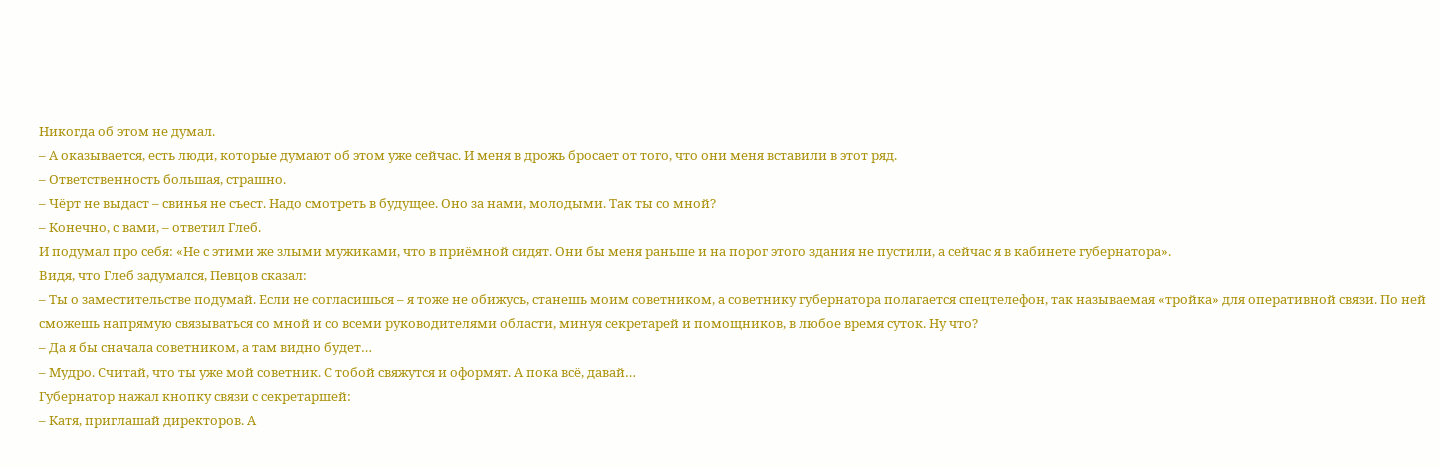Никогда об этом не думал.
– А оказывается, есть люди, которые думают об этом уже сейчас. И меня в дрожь бросает от того, что они меня вставили в этот ряд.
– Ответственность большая, страшно.
– Чёрт не выдаст – свинья не съест. Надо смотреть в будущее. Оно за нами, молодыми. Так ты со мной?
– Конечно, с вами, – ответил Глеб.
И подумал про себя: «Не с этими же злыми мужиками, что в приёмной сидят. Они бы меня раньше и на порог этого здания не пустили, а сейчас я в кабинете губернатора».
Видя, что Глеб задумался, Певцов сказал:
– Ты о заместительстве подумай. Если не согласишься – я тоже не обижусь, станешь моим советником, а советнику губернатора полагается спецтелефон, так называемая «тройка» для оперативной связи. По ней сможешь напрямую связываться со мной и со всеми руководителями области, минуя секретарей и помощников, в любое время суток. Ну что?
– Да я бы сначала советником, а там видно будет…
– Мудро. Считай, что ты уже мой советник. С тобой свяжутся и оформят. А пока всё, давай…
Губернатор нажал кнопку связи с секретаршей:
– Катя, приглашай директоров. А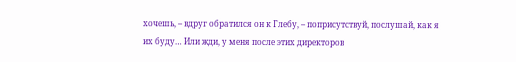хочешь, – вдруг обратился он к Глебу, – поприсутствуй, послушай, как я их буду… Или жди, у меня после этих директоров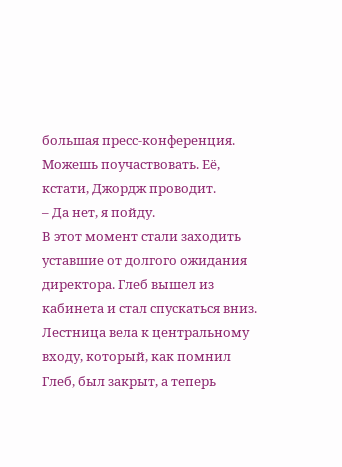большая пресс-конференция. Можешь поучаствовать. Её, кстати, Джордж проводит.
– Да нет, я пойду.
В этот момент стали заходить уставшие от долгого ожидания директора. Глеб вышел из кабинета и стал спускаться вниз. Лестница вела к центральному входу, который, как помнил Глеб, был закрыт, а теперь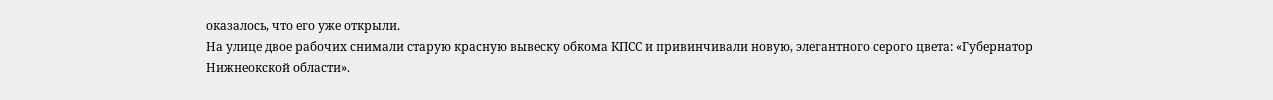оказалось, что его уже открыли.
На улице двое рабочих снимали старую красную вывеску обкома КПСС и привинчивали новую, элегантного серого цвета: «Губернатор Нижнеокской области».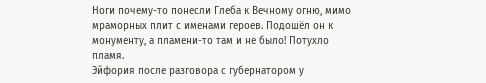Ноги почему-то понесли Глеба к Вечному огню, мимо мраморных плит с именами героев. Подошёл он к монументу, а пламени-то там и не было! Потухло пламя.
Эйфория после разговора с губернатором у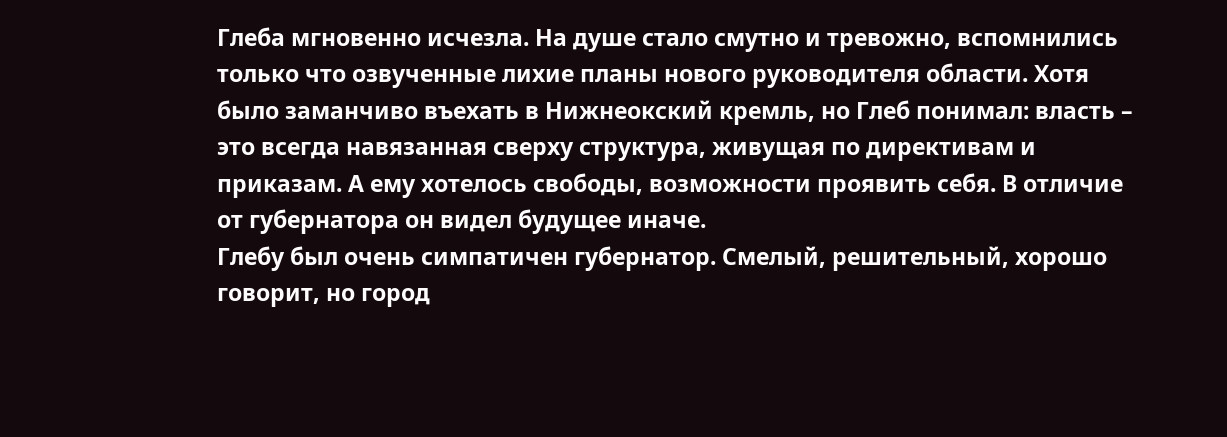Глеба мгновенно исчезла. На душе стало смутно и тревожно, вспомнились только что озвученные лихие планы нового руководителя области. Хотя было заманчиво въехать в Нижнеокский кремль, но Глеб понимал: власть – это всегда навязанная сверху структура, живущая по директивам и приказам. А ему хотелось свободы, возможности проявить себя. В отличие от губернатора он видел будущее иначе.
Глебу был очень симпатичен губернатор. Смелый, решительный, хорошо говорит, но город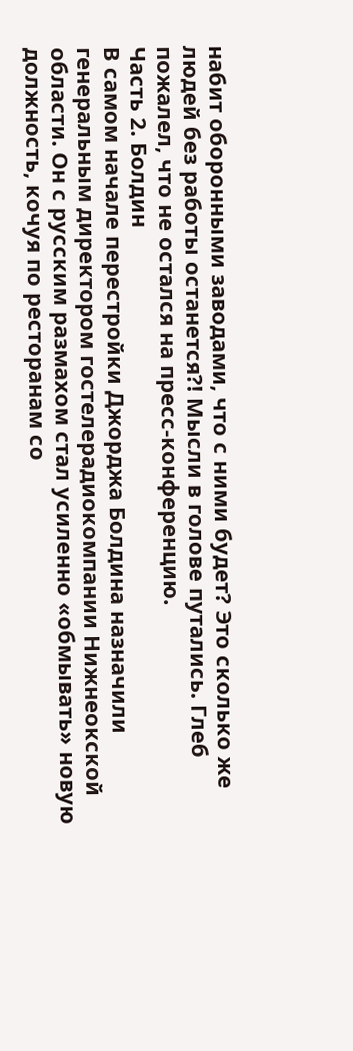набит оборонными заводами, что с ними будет? Это сколько же людей без работы останется?! Мысли в голове путались. Глеб пожалел, что не остался на пресс-конференцию.
Часть 2. Болдин
В самом начале перестройки Джорджа Болдина назначили генеральным директором гостелерадиокомпании Нижнеокской области. Он с русским размахом стал усиленно «обмывать» новую должность, кочуя по ресторанам со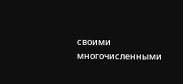своими многочисленными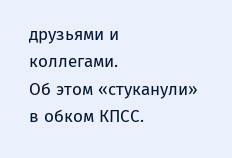друзьями и коллегами.
Об этом «стуканули» в обком КПСС.